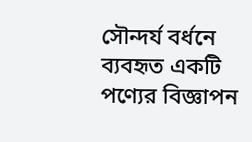সৌন্দর্য বর্ধনে ব্যবহৃত একটি পণ্যের বিজ্ঞাপন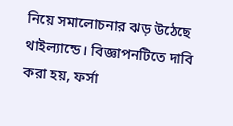নিয়ে সমালোচনার ঝড় উঠেছে থাইল্যান্ডে। বিজ্ঞাপনটিতে দাবি করা হয়, ফর্সা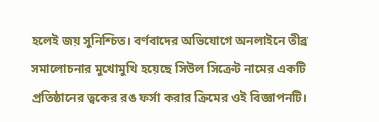হলেই জয় সুনিশ্চিত। বর্ণবাদের অভিযোগে অনলাইনে তীব্র সমালোচনার মুখোমুখি হয়েছে সিউল সিক্রেট নামের একটি প্রতিষ্ঠানের ত্বকের রঙ ফর্সা করার ক্রিমের ওই বিজ্ঞাপনটি।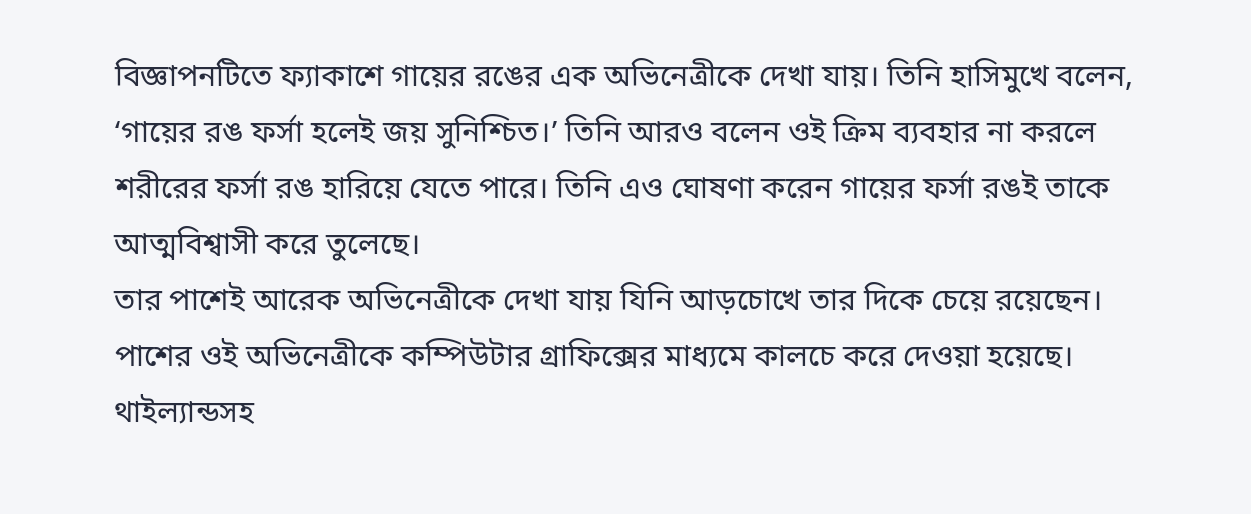বিজ্ঞাপনটিতে ফ্যাকাশে গায়ের রঙের এক অভিনেত্রীকে দেখা যায়। তিনি হাসিমুখে বলেন, ‘গায়ের রঙ ফর্সা হলেই জয় সুনিশ্চিত।’ তিনি আরও বলেন ওই ক্রিম ব্যবহার না করলে শরীরের ফর্সা রঙ হারিয়ে যেতে পারে। তিনি এও ঘোষণা করেন গায়ের ফর্সা রঙই তাকে আত্মবিশ্বাসী করে তুলেছে।
তার পাশেই আরেক অভিনেত্রীকে দেখা যায় যিনি আড়চোখে তার দিকে চেয়ে রয়েছেন। পাশের ওই অভিনেত্রীকে কম্পিউটার গ্রাফিক্সের মাধ্যমে কালচে করে দেওয়া হয়েছে।
থাইল্যান্ডসহ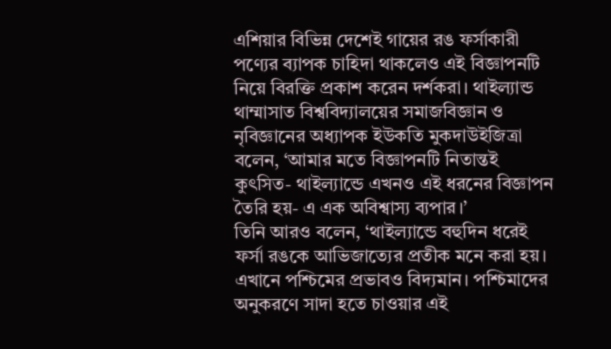এশিয়ার বিভিন্ন দেশেই গায়ের রঙ ফর্সাকারী পণ্যের ব্যাপক চাহিদা থাকলেও এই বিজ্ঞাপনটি নিয়ে বিরক্তি প্রকাশ করেন দর্শকরা। থাইল্যান্ড থাম্মাসাত বিশ্ববিদ্যালয়ের সমাজবিজ্ঞান ও নৃবিজ্ঞানের অধ্যাপক ইউকতি মুকদাউইজিত্রা বলেন, ‘আমার মতে বিজ্ঞাপনটি নিতান্তই কুৎসিত- থাইল্যান্ডে এখনও এই ধরনের বিজ্ঞাপন তৈরি হয়- এ এক অবিশ্বাস্য ব্যপার।’
তিনি আরও বলেন, ‘থাইল্যান্ডে বহুদিন ধরেই ফর্সা রঙকে আভিজাত্যের প্রতীক মনে করা হয়। এখানে পশ্চিমের প্রভাবও বিদ্যমান। পশ্চিমাদের অনুকরণে সাদা হতে চাওয়ার এই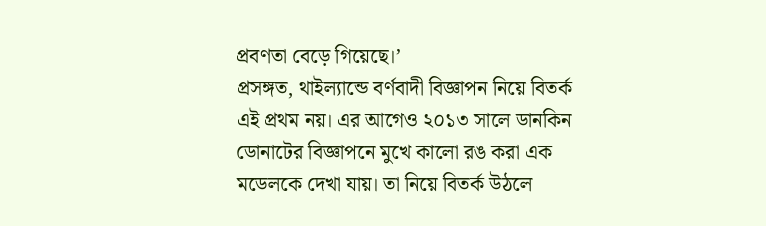প্রবণতা বেড়ে গিয়েছে।’
প্রসঙ্গত, থাইল্যান্ডে বর্ণবাদী বিজ্ঞাপন নিয়ে বিতর্ক এই প্রথম নয়। এর আগেও ২০১৩ সালে ডানকিন ডোনাটের বিজ্ঞাপনে মুখে কালো রঙ করা এক মডেলকে দেখা যায়। তা নিয়ে বিতর্ক উঠলে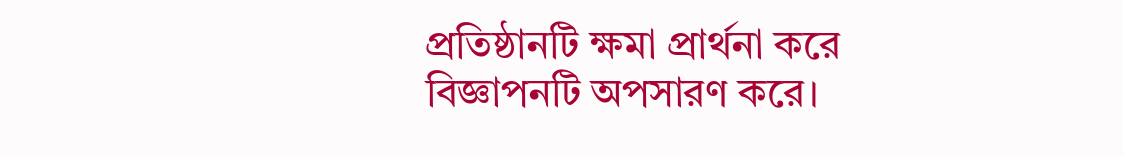প্রতিষ্ঠানটি ক্ষমা প্রার্থনা করে বিজ্ঞাপনটি অপসারণ করে।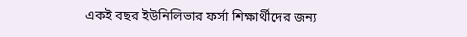একই বছর ইউনিলিভার ফর্সা শিক্ষার্থীদের জন্য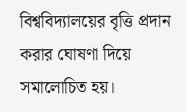বিশ্ববিদ্যালয়ের বৃত্তি প্রদান করার ঘোষণা দিয়ে সমালোচিত হয়।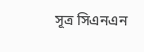সূত্র সিএনএন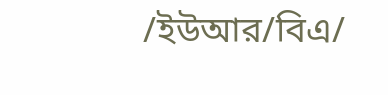/ইউআর/বিএ/